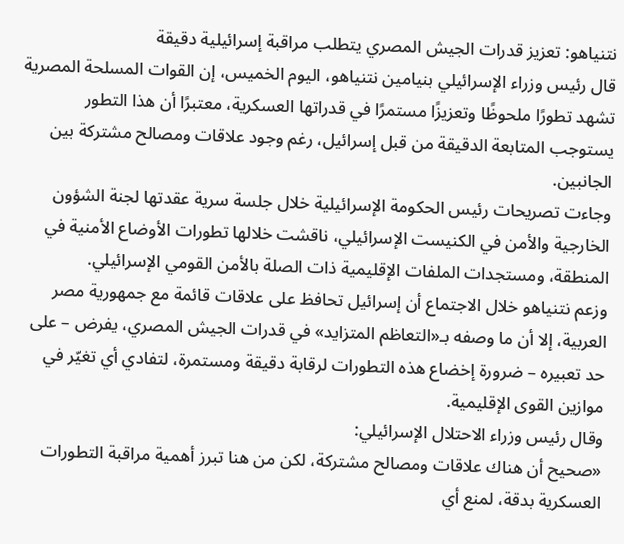نتنياهو: تعزيز قدرات الجيش المصري يتطلب مراقبة إسرائيلية دقيقة
قال رئيس وزراء الإسرائيلي بنيامين نتنياهو، اليوم الخميس، إن القوات المسلحة المصرية تشهد تطورًا ملحوظًا وتعزيزًا مستمرًا في قدراتها العسكرية، معتبرًا أن هذا التطور يستوجب المتابعة الدقيقة من قبل إسرائيل، رغم وجود علاقات ومصالح مشتركة بين الجانبين.
وجاءت تصريحات رئيس الحكومة الإسرائيلية خلال جلسة سرية عقدتها لجنة الشؤون الخارجية والأمن في الكنيست الإسرائيلي، ناقشت خلالها تطورات الأوضاع الأمنية في المنطقة، ومستجدات الملفات الإقليمية ذات الصلة بالأمن القومي الإسرائيلي.
وزعم نتنياهو خلال الاجتماع أن إسرائيل تحافظ على علاقات قائمة مع جمهورية مصر العربية، إلا أن ما وصفه بـ«التعاظم المتزايد» في قدرات الجيش المصري، يفرض – على حد تعبيره – ضرورة إخضاع هذه التطورات لرقابة دقيقة ومستمرة، لتفادي أي تغيّر في موازين القوى الإقليمية.
وقال رئيس وزراء الاحتلال الإسرائيلي:
«صحيح أن هناك علاقات ومصالح مشتركة، لكن من هنا تبرز أهمية مراقبة التطورات العسكرية بدقة، لمنع أي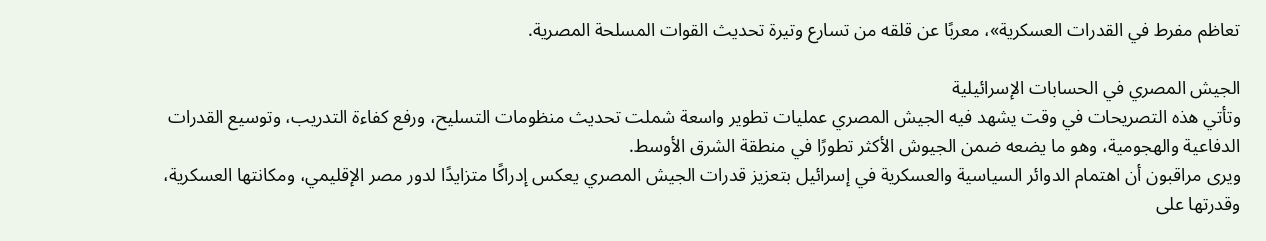تعاظم مفرط في القدرات العسكرية»، معربًا عن قلقه من تسارع وتيرة تحديث القوات المسلحة المصرية.

الجيش المصري في الحسابات الإسرائيلية
وتأتي هذه التصريحات في وقت يشهد فيه الجيش المصري عمليات تطوير واسعة شملت تحديث منظومات التسليح، ورفع كفاءة التدريب، وتوسيع القدرات الدفاعية والهجومية، وهو ما يضعه ضمن الجيوش الأكثر تطورًا في منطقة الشرق الأوسط.
ويرى مراقبون أن اهتمام الدوائر السياسية والعسكرية في إسرائيل بتعزيز قدرات الجيش المصري يعكس إدراكًا متزايدًا لدور مصر الإقليمي، ومكانتها العسكرية، وقدرتها على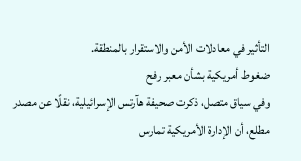التأثير في معادلات الأمن والاستقرار بالمنطقة.
ضغوط أمريكية بشأن معبر رفح
وفي سياق متصل، ذكرت صحيفة هآرتس الإسرائيلية، نقلًا عن مصدر مطلع، أن الإدارة الأمريكية تمارس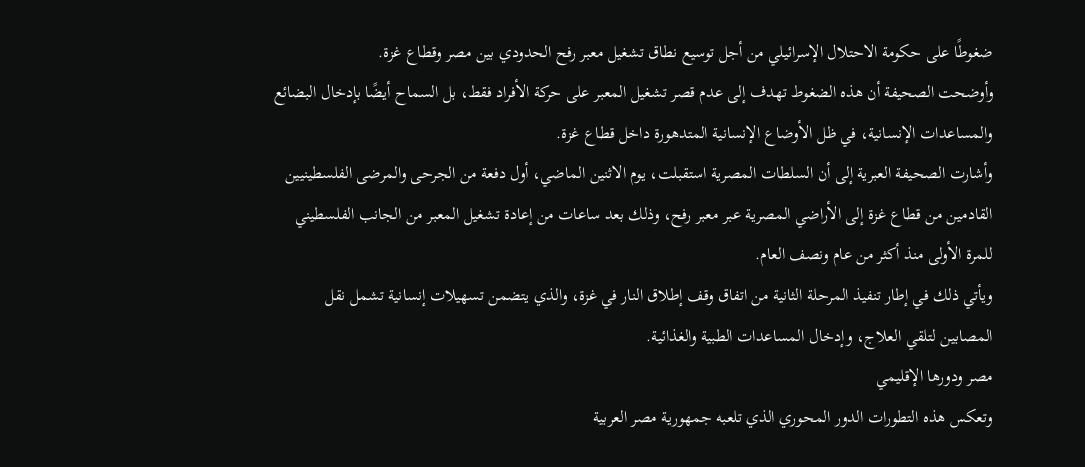ضغوطًا على حكومة الاحتلال الإسرائيلي من أجل توسيع نطاق تشغيل معبر رفح الحدودي بين مصر وقطاع غزة.
وأوضحت الصحيفة أن هذه الضغوط تهدف إلى عدم قصر تشغيل المعبر على حركة الأفراد فقط، بل السماح أيضًا بإدخال البضائع والمساعدات الإنسانية، في ظل الأوضاع الإنسانية المتدهورة داخل قطاع غزة.
وأشارت الصحيفة العبرية إلى أن السلطات المصرية استقبلت، يوم الاثنين الماضي، أول دفعة من الجرحى والمرضى الفلسطينيين القادمين من قطاع غزة إلى الأراضي المصرية عبر معبر رفح، وذلك بعد ساعات من إعادة تشغيل المعبر من الجانب الفلسطيني للمرة الأولى منذ أكثر من عام ونصف العام.
ويأتي ذلك في إطار تنفيذ المرحلة الثانية من اتفاق وقف إطلاق النار في غزة، والذي يتضمن تسهيلات إنسانية تشمل نقل المصابين لتلقي العلاج، وإدخال المساعدات الطبية والغذائية.
مصر ودورها الإقليمي
وتعكس هذه التطورات الدور المحوري الذي تلعبه جمهورية مصر العربية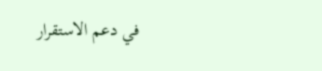في دعم الاستقرار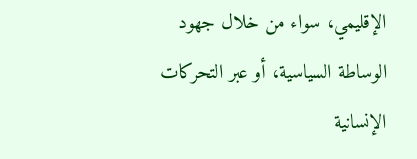الإقليمي، سواء من خلال جهود الوساطة السياسية، أو عبر التحركات الإنسانية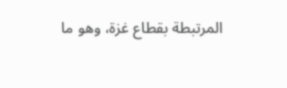المرتبطة بقطاع غزة، وهو ما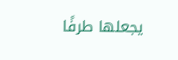يجعلها طرفًا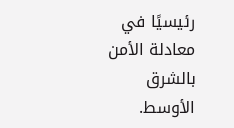رئيسيًا في معادلة الأمن بالشرق الأوسط.